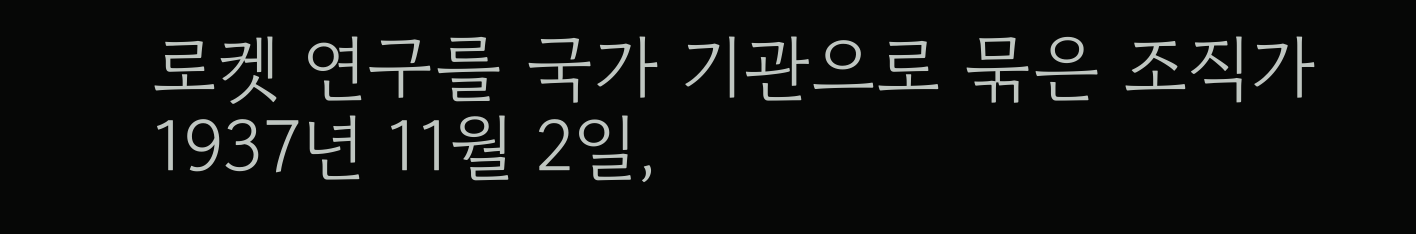로켓 연구를 국가 기관으로 묶은 조직가
1937년 11월 2일,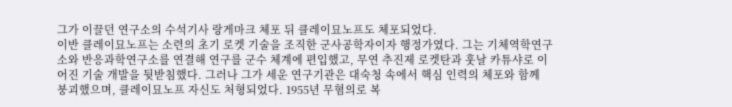그가 이끌던 연구소의 수석기사 랑게마크 체포 뒤 클레이묘노프도 체포되었다.
이반 클레이묘노프는 소련의 초기 로켓 기술을 조직한 군사공학자이자 행정가였다. 그는 기체역학연구소와 반응과학연구소를 연결해 연구를 군수 체계에 편입했고, 무연 추진제 로켓탄과 훗날 카튜샤로 이어진 기술 개발을 뒷받침했다. 그러나 그가 세운 연구기관은 대숙청 속에서 핵심 인력의 체포와 함께 붕괴했으며, 클레이묘노프 자신도 처형되었다. 1955년 무혐의로 복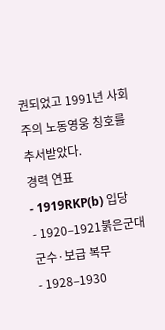권되었고 1991년 사회주의 노동영웅 칭호를 추서받았다.
경력 연표
- 1919RKP(b) 입당
- 1920–1921붉은군대 군수·보급 복무
- 1928–1930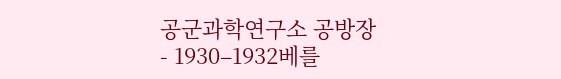공군과학연구소 공방장
- 1930–1932베를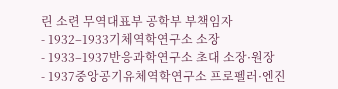린 소련 무역대표부 공학부 부책임자
- 1932–1933기체역학연구소 소장
- 1933–1937반응과학연구소 초대 소장·원장
- 1937중앙공기유체역학연구소 프로펠러·엔진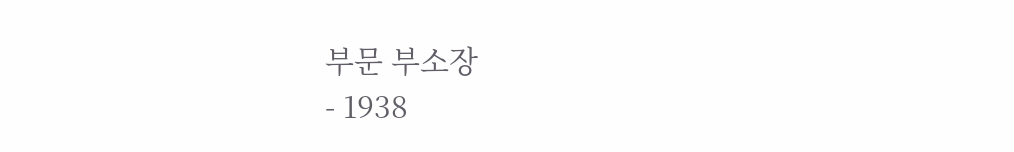부문 부소장
- 1938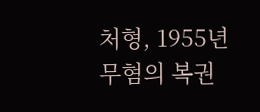처형, 1955년 무혐의 복권